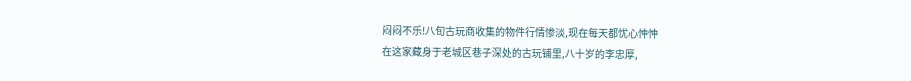闷闷不乐!八旬古玩商收集的物件行情惨淡,现在每天都忧心忡忡
在这家藏身于老城区巷子深处的古玩铺里,八十岁的李忠厚,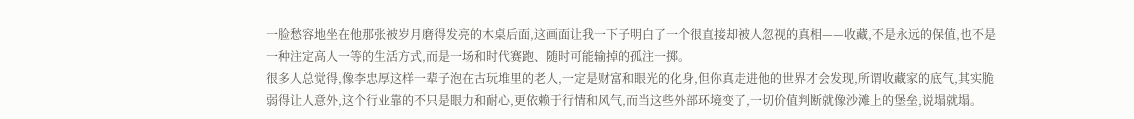一脸愁容地坐在他那张被岁月磨得发亮的木桌后面,这画面让我一下子明白了一个很直接却被人忽视的真相——收藏,不是永远的保值,也不是一种注定高人一等的生活方式,而是一场和时代赛跑、随时可能输掉的孤注一掷。
很多人总觉得,像李忠厚这样一辈子泡在古玩堆里的老人,一定是财富和眼光的化身,但你真走进他的世界才会发现,所谓收藏家的底气,其实脆弱得让人意外,这个行业靠的不只是眼力和耐心,更依赖于行情和风气,而当这些外部环境变了,一切价值判断就像沙滩上的堡垒,说塌就塌。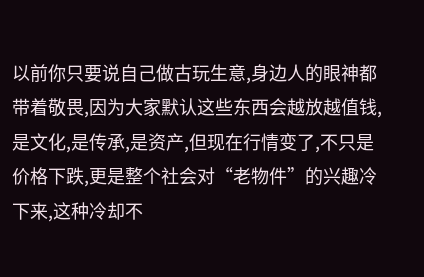以前你只要说自己做古玩生意,身边人的眼神都带着敬畏,因为大家默认这些东西会越放越值钱,是文化,是传承,是资产,但现在行情变了,不只是价格下跌,更是整个社会对“老物件”的兴趣冷下来,这种冷却不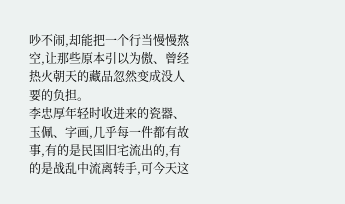吵不闹,却能把一个行当慢慢熬空,让那些原本引以为傲、曾经热火朝天的藏品忽然变成没人要的负担。
李忠厚年轻时收进来的瓷器、玉佩、字画,几乎每一件都有故事,有的是民国旧宅流出的,有的是战乱中流离转手,可今天这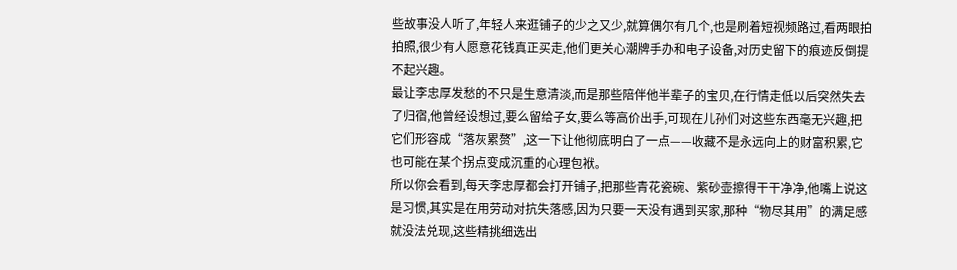些故事没人听了,年轻人来逛铺子的少之又少,就算偶尔有几个,也是刷着短视频路过,看两眼拍拍照,很少有人愿意花钱真正买走,他们更关心潮牌手办和电子设备,对历史留下的痕迹反倒提不起兴趣。
最让李忠厚发愁的不只是生意清淡,而是那些陪伴他半辈子的宝贝,在行情走低以后突然失去了归宿,他曾经设想过,要么留给子女,要么等高价出手,可现在儿孙们对这些东西毫无兴趣,把它们形容成“落灰累赘”,这一下让他彻底明白了一点——收藏不是永远向上的财富积累,它也可能在某个拐点变成沉重的心理包袱。
所以你会看到,每天李忠厚都会打开铺子,把那些青花瓷碗、紫砂壶擦得干干净净,他嘴上说这是习惯,其实是在用劳动对抗失落感,因为只要一天没有遇到买家,那种“物尽其用”的满足感就没法兑现,这些精挑细选出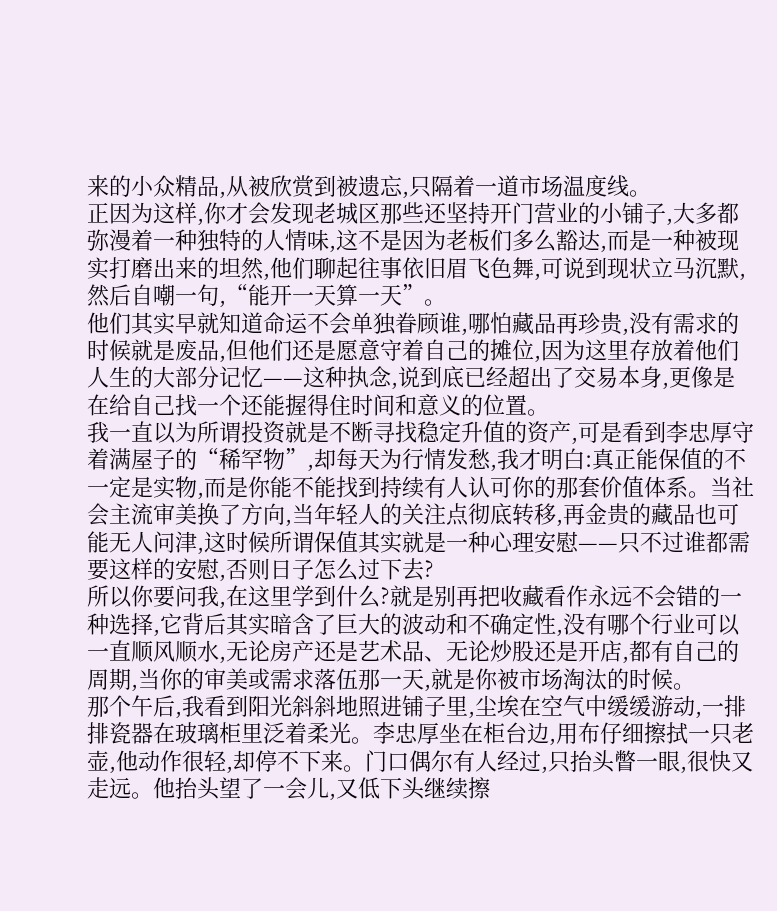来的小众精品,从被欣赏到被遗忘,只隔着一道市场温度线。
正因为这样,你才会发现老城区那些还坚持开门营业的小铺子,大多都弥漫着一种独特的人情味,这不是因为老板们多么豁达,而是一种被现实打磨出来的坦然,他们聊起往事依旧眉飞色舞,可说到现状立马沉默,然后自嘲一句,“能开一天算一天”。
他们其实早就知道命运不会单独眷顾谁,哪怕藏品再珍贵,没有需求的时候就是废品,但他们还是愿意守着自己的摊位,因为这里存放着他们人生的大部分记忆——这种执念,说到底已经超出了交易本身,更像是在给自己找一个还能握得住时间和意义的位置。
我一直以为所谓投资就是不断寻找稳定升值的资产,可是看到李忠厚守着满屋子的“稀罕物”,却每天为行情发愁,我才明白:真正能保值的不一定是实物,而是你能不能找到持续有人认可你的那套价值体系。当社会主流审美换了方向,当年轻人的关注点彻底转移,再金贵的藏品也可能无人问津,这时候所谓保值其实就是一种心理安慰——只不过谁都需要这样的安慰,否则日子怎么过下去?
所以你要问我,在这里学到什么?就是别再把收藏看作永远不会错的一种选择,它背后其实暗含了巨大的波动和不确定性,没有哪个行业可以一直顺风顺水,无论房产还是艺术品、无论炒股还是开店,都有自己的周期,当你的审美或需求落伍那一天,就是你被市场淘汰的时候。
那个午后,我看到阳光斜斜地照进铺子里,尘埃在空气中缓缓游动,一排排瓷器在玻璃柜里泛着柔光。李忠厚坐在柜台边,用布仔细擦拭一只老壶,他动作很轻,却停不下来。门口偶尔有人经过,只抬头瞥一眼,很快又走远。他抬头望了一会儿,又低下头继续擦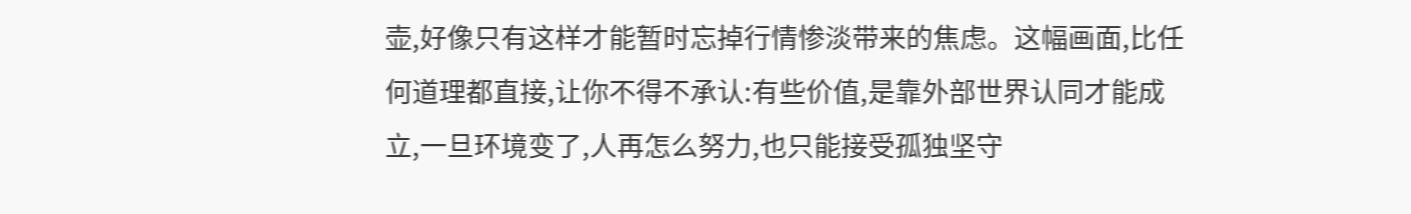壶,好像只有这样才能暂时忘掉行情惨淡带来的焦虑。这幅画面,比任何道理都直接,让你不得不承认:有些价值,是靠外部世界认同才能成立,一旦环境变了,人再怎么努力,也只能接受孤独坚守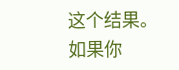这个结果。
如果你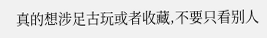真的想涉足古玩或者收藏,不要只看别人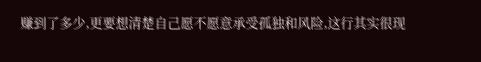赚到了多少,更要想清楚自己愿不愿意承受孤独和风险,这行其实很现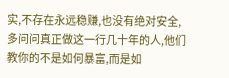实,不存在永远稳赚,也没有绝对安全,多问问真正做这一行几十年的人,他们教你的不是如何暴富,而是如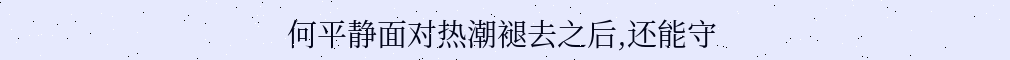何平静面对热潮褪去之后,还能守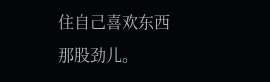住自己喜欢东西那股劲儿。